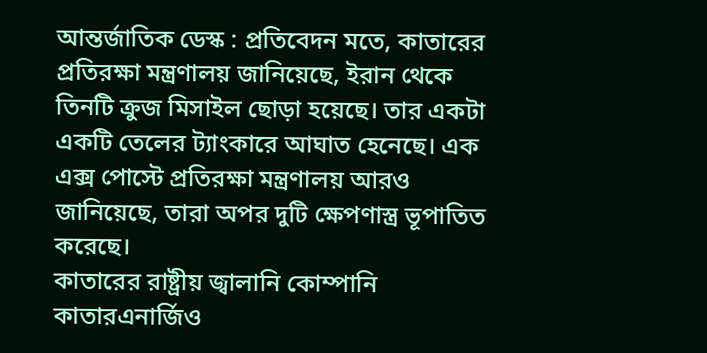আন্তর্জাতিক ডেস্ক : প্রতিবেদন মতে, কাতারের প্রতিরক্ষা মন্ত্রণালয় জানিয়েছে, ইরান থেকে তিনটি ক্রুজ মিসাইল ছোড়া হয়েছে। তার একটা একটি তেলের ট্যাংকারে আঘাত হেনেছে। এক এক্স পোস্টে প্রতিরক্ষা মন্ত্রণালয় আরও জানিয়েছে, তারা অপর দুটি ক্ষেপণাস্ত্র ভূপাতিত করেছে।
কাতারের রাষ্ট্রীয় জ্বালানি কোম্পানি কাতারএনার্জিও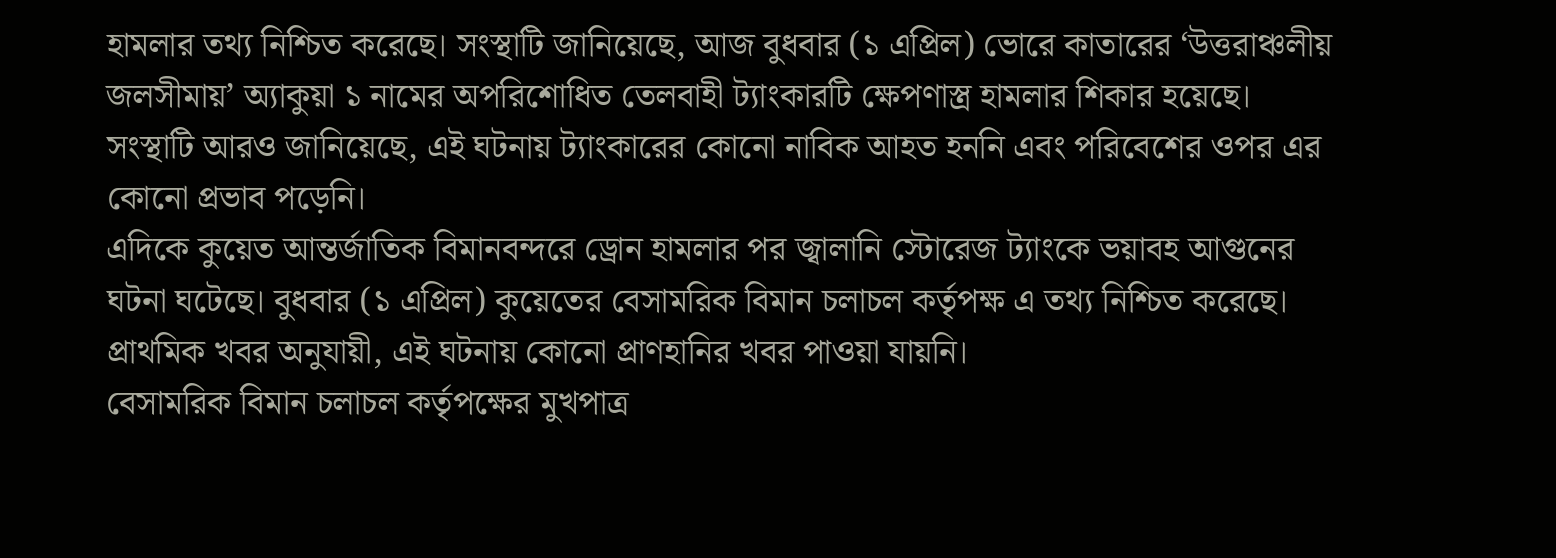হামলার তথ্য নিশ্চিত করেছে। সংস্থাটি জানিয়েছে, আজ বুধবার (১ এপ্রিল) ভোরে কাতারের ‘উত্তরাঞ্চলীয় জলসীমায়’ অ্যাকুয়া ১ নামের অপরিশোধিত তেলবাহী ট্যাংকারটি ক্ষেপণাস্ত্র হামলার শিকার হয়েছে। সংস্থাটি আরও জানিয়েছে, এই ঘটনায় ট্যাংকারের কোনো নাবিক আহত হননি এবং পরিবেশের ওপর এর কোনো প্রভাব পড়েনি।
এদিকে কুয়েত আন্তর্জাতিক বিমানবন্দরে ড্রোন হামলার পর জ্বালানি স্টোরেজ ট্যাংকে ভয়াবহ আগুনের ঘটনা ঘটেছে। বুধবার (১ এপ্রিল) কুয়েতের বেসামরিক বিমান চলাচল কর্তৃপক্ষ এ তথ্য নিশ্চিত করেছে। প্রাথমিক খবর অনুযায়ী, এই ঘটনায় কোনো প্রাণহানির খবর পাওয়া যায়নি।
বেসামরিক বিমান চলাচল কর্তৃপক্ষের মুখপাত্র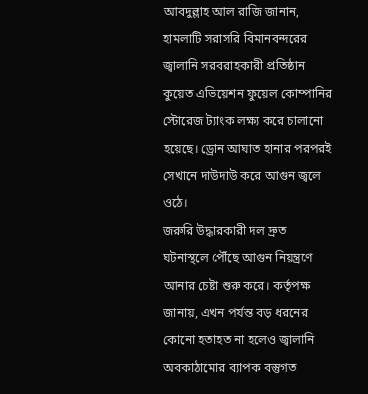আবদুল্লাহ আল রাজি জানান, হামলাটি সরাসরি বিমানবন্দরের জ্বালানি সরবরাহকারী প্রতিষ্ঠান কুয়েত এভিয়েশন ফুয়েল কোম্পানির স্টোরেজ ট্যাংক লক্ষ্য করে চালানো হয়েছে। ড্রোন আঘাত হানার পরপরই সেখানে দাউদাউ করে আগুন জ্বলে ওঠে।
জরুরি উদ্ধারকারী দল দ্রুত ঘটনাস্থলে পৌঁছে আগুন নিয়ন্ত্রণে আনার চেষ্টা শুরু করে। কর্তৃপক্ষ জানায়, এখন পর্যন্ত বড় ধরনের কোনো হতাহত না হলেও জ্বালানি অবকাঠামোর ব্যাপক বস্তুগত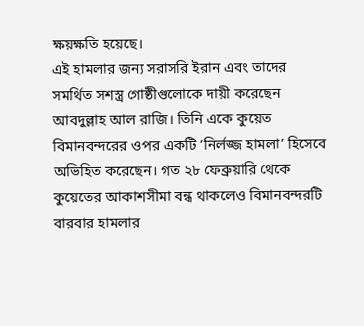ক্ষয়ক্ষতি হয়েছে।
এই হামলার জন্য সরাসরি ইরান এবং তাদের সমর্থিত সশস্ত্র গোষ্ঠীগুলোকে দায়ী করেছেন আবদুল্লাহ আল রাজি। তিনি একে কুয়েত বিমানবন্দরের ওপর একটি ‘নির্লজ্জ হামলা’ হিসেবে অভিহিত করেছেন। গত ২৮ ফেব্রুয়ারি থেকে কুয়েতের আকাশসীমা বন্ধ থাকলেও বিমানবন্দরটি বারবার হামলার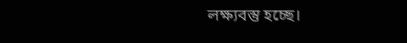লক্ষ্যবস্তু হচ্ছে।